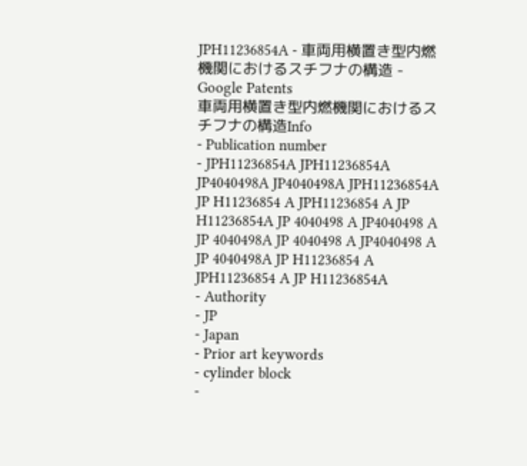JPH11236854A - 車両用横置き型内燃機関におけるスチフナの構造 - Google Patents
車両用横置き型内燃機関におけるスチフナの構造Info
- Publication number
- JPH11236854A JPH11236854A JP4040498A JP4040498A JPH11236854A JP H11236854 A JPH11236854 A JP H11236854A JP 4040498 A JP4040498 A JP 4040498A JP 4040498 A JP4040498 A JP 4040498A JP H11236854 A JPH11236854 A JP H11236854A
- Authority
- JP
- Japan
- Prior art keywords
- cylinder block
-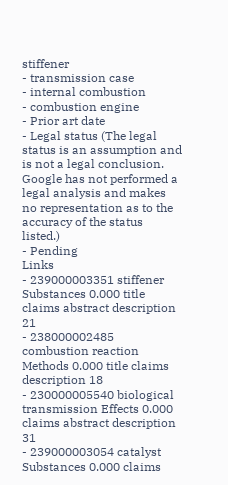stiffener
- transmission case
- internal combustion
- combustion engine
- Prior art date
- Legal status (The legal status is an assumption and is not a legal conclusion. Google has not performed a legal analysis and makes no representation as to the accuracy of the status listed.)
- Pending
Links
- 239000003351 stiffener Substances 0.000 title claims abstract description 21
- 238000002485 combustion reaction Methods 0.000 title claims description 18
- 230000005540 biological transmission Effects 0.000 claims abstract description 31
- 239000003054 catalyst Substances 0.000 claims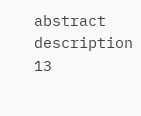abstract description 13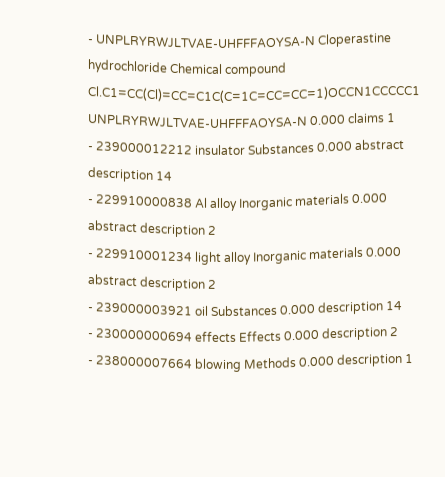- UNPLRYRWJLTVAE-UHFFFAOYSA-N Cloperastine hydrochloride Chemical compound Cl.C1=CC(Cl)=CC=C1C(C=1C=CC=CC=1)OCCN1CCCCC1 UNPLRYRWJLTVAE-UHFFFAOYSA-N 0.000 claims 1
- 239000012212 insulator Substances 0.000 abstract description 14
- 229910000838 Al alloy Inorganic materials 0.000 abstract description 2
- 229910001234 light alloy Inorganic materials 0.000 abstract description 2
- 239000003921 oil Substances 0.000 description 14
- 230000000694 effects Effects 0.000 description 2
- 238000007664 blowing Methods 0.000 description 1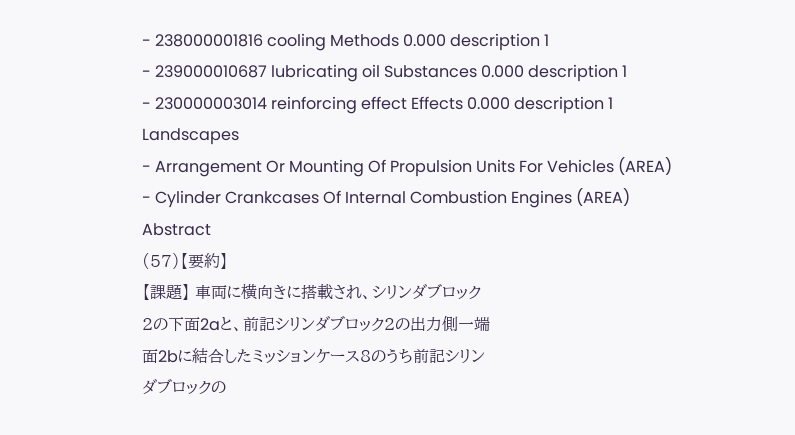- 238000001816 cooling Methods 0.000 description 1
- 239000010687 lubricating oil Substances 0.000 description 1
- 230000003014 reinforcing effect Effects 0.000 description 1
Landscapes
- Arrangement Or Mounting Of Propulsion Units For Vehicles (AREA)
- Cylinder Crankcases Of Internal Combustion Engines (AREA)
Abstract
(57)【要約】
【課題】 車両に横向きに搭載され、シリンダブロック
2の下面2aと、前記シリンダブロック2の出力側一端
面2bに結合したミッションケース8のうち前記シリン
ダブロックの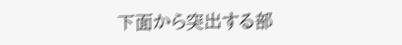下面から突出する部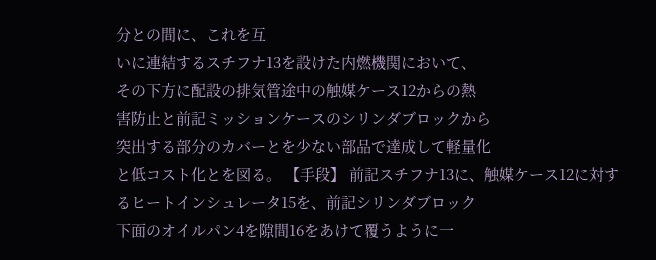分との間に、これを互
いに連結するスチフナ13を設けた内燃機関において、
その下方に配設の排気管途中の触媒ケース12からの熱
害防止と前記ミッションケースのシリンダブロックから
突出する部分のカバーとを少ない部品で達成して軽量化
と低コスト化とを図る。 【手段】 前記スチフナ13に、触媒ケース12に対す
るヒートインシュレータ15を、前記シリンダブロック
下面のオイルパン4を隙間16をあけて覆うように一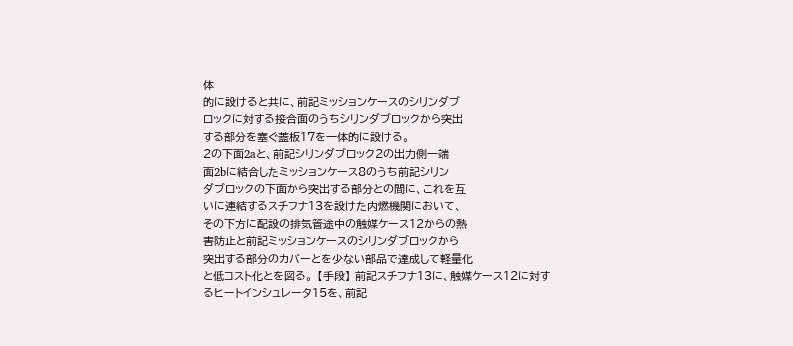体
的に設けると共に、前記ミッションケースのシリンダブ
ロックに対する接合面のうちシリンダブロックから突出
する部分を塞ぐ蓋板17を一体的に設ける。
2の下面2aと、前記シリンダブロック2の出力側一端
面2bに結合したミッションケース8のうち前記シリン
ダブロックの下面から突出する部分との間に、これを互
いに連結するスチフナ13を設けた内燃機関において、
その下方に配設の排気管途中の触媒ケース12からの熱
害防止と前記ミッションケースのシリンダブロックから
突出する部分のカバーとを少ない部品で達成して軽量化
と低コスト化とを図る。 【手段】 前記スチフナ13に、触媒ケース12に対す
るヒートインシュレータ15を、前記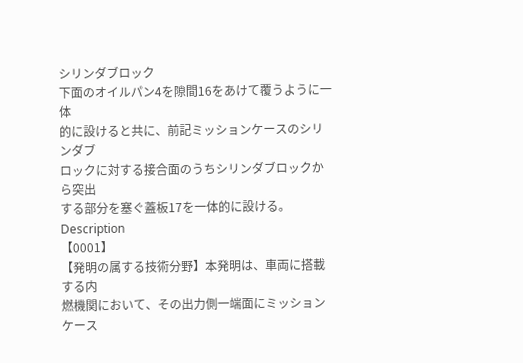シリンダブロック
下面のオイルパン4を隙間16をあけて覆うように一体
的に設けると共に、前記ミッションケースのシリンダブ
ロックに対する接合面のうちシリンダブロックから突出
する部分を塞ぐ蓋板17を一体的に設ける。
Description
【0001】
【発明の属する技術分野】本発明は、車両に搭載する内
燃機関において、その出力側一端面にミッションケース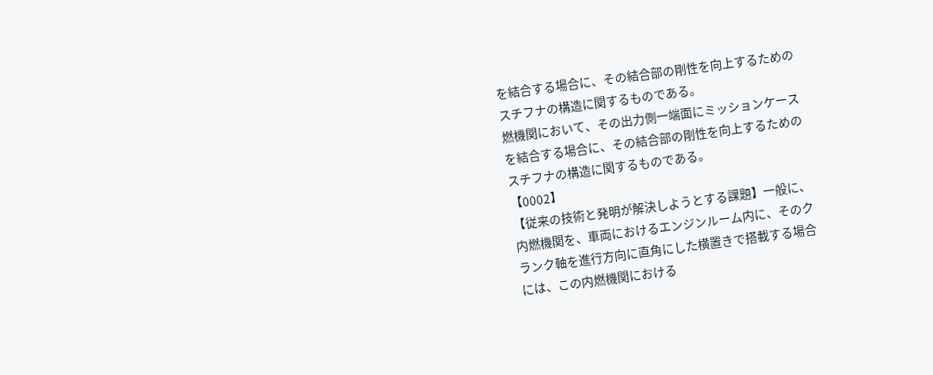を結合する場合に、その結合部の剛性を向上するための
スチフナの構造に関するものである。
燃機関において、その出力側一端面にミッションケース
を結合する場合に、その結合部の剛性を向上するための
スチフナの構造に関するものである。
【0002】
【従来の技術と発明が解決しようとする課題】一般に、
内燃機関を、車両におけるエンジンルーム内に、そのク
ランク軸を進行方向に直角にした横置きで搭載する場合
には、この内燃機関における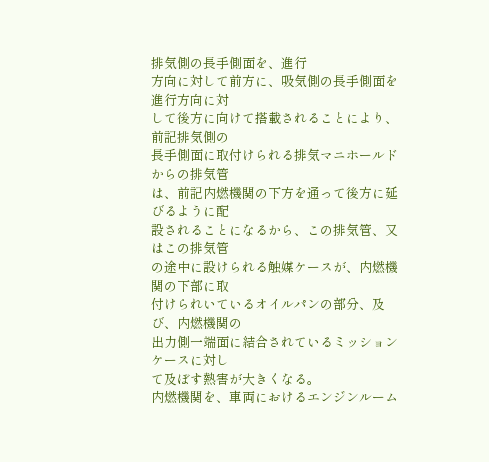排気側の長手側面を、進行
方向に対して前方に、吸気側の長手側面を進行方向に対
して後方に向けて搭載されることにより、前記排気側の
長手側面に取付けられる排気マニホールドからの排気管
は、前記内燃機関の下方を通って後方に延びるように配
設されることになるから、この排気管、又はこの排気管
の途中に設けられる触媒ケースが、内燃機関の下部に取
付けられいているオイルパンの部分、及び、内燃機関の
出力側一端面に結合されているミッションケースに対し
て及ぼす熱害が大きくなる。
内燃機関を、車両におけるエンジンルーム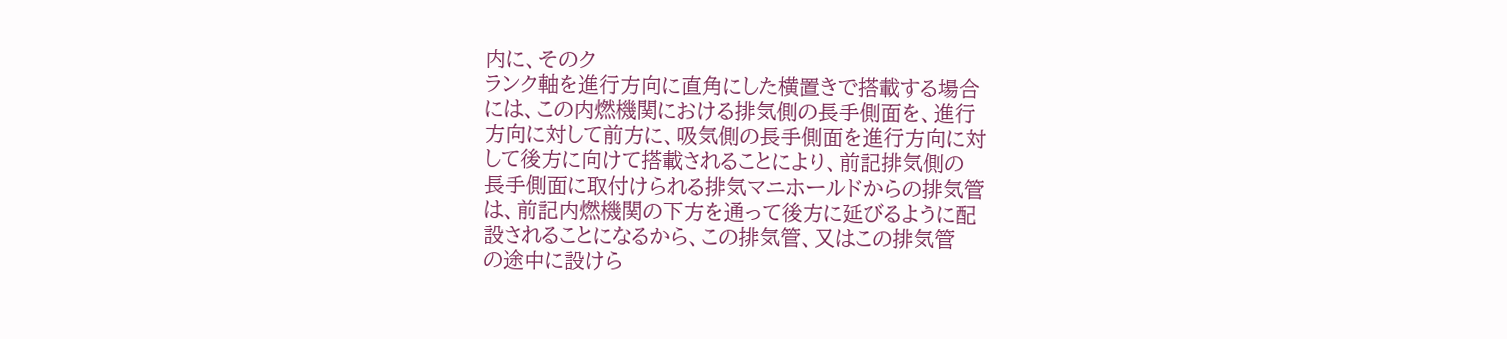内に、そのク
ランク軸を進行方向に直角にした横置きで搭載する場合
には、この内燃機関における排気側の長手側面を、進行
方向に対して前方に、吸気側の長手側面を進行方向に対
して後方に向けて搭載されることにより、前記排気側の
長手側面に取付けられる排気マニホールドからの排気管
は、前記内燃機関の下方を通って後方に延びるように配
設されることになるから、この排気管、又はこの排気管
の途中に設けら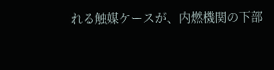れる触媒ケースが、内燃機関の下部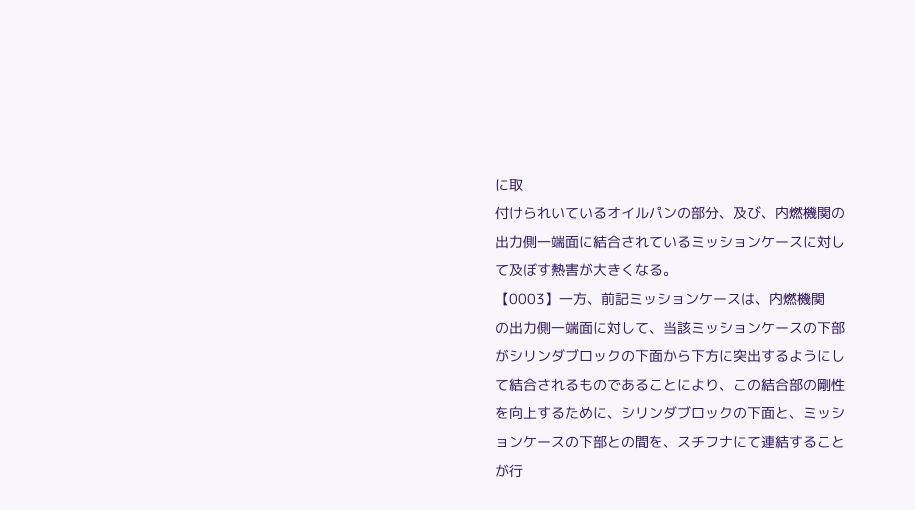に取
付けられいているオイルパンの部分、及び、内燃機関の
出力側一端面に結合されているミッションケースに対し
て及ぼす熱害が大きくなる。
【0003】一方、前記ミッションケースは、内燃機関
の出力側一端面に対して、当該ミッションケースの下部
がシリンダブロックの下面から下方に突出するようにし
て結合されるものであることにより、この結合部の剛性
を向上するために、シリンダブロックの下面と、ミッシ
ョンケースの下部との間を、スチフナにて連結すること
が行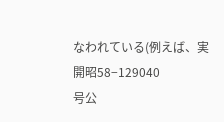なわれている(例えば、実開昭58−129040
号公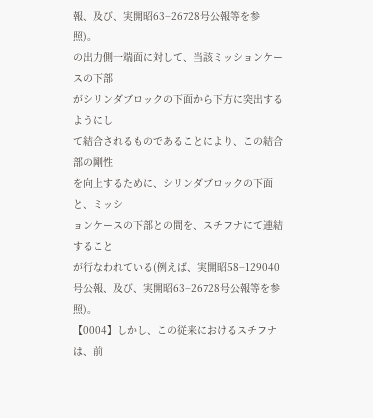報、及び、実開昭63−26728号公報等を参
照)。
の出力側一端面に対して、当該ミッションケースの下部
がシリンダブロックの下面から下方に突出するようにし
て結合されるものであることにより、この結合部の剛性
を向上するために、シリンダブロックの下面と、ミッシ
ョンケースの下部との間を、スチフナにて連結すること
が行なわれている(例えば、実開昭58−129040
号公報、及び、実開昭63−26728号公報等を参
照)。
【0004】しかし、この従来におけるスチフナは、前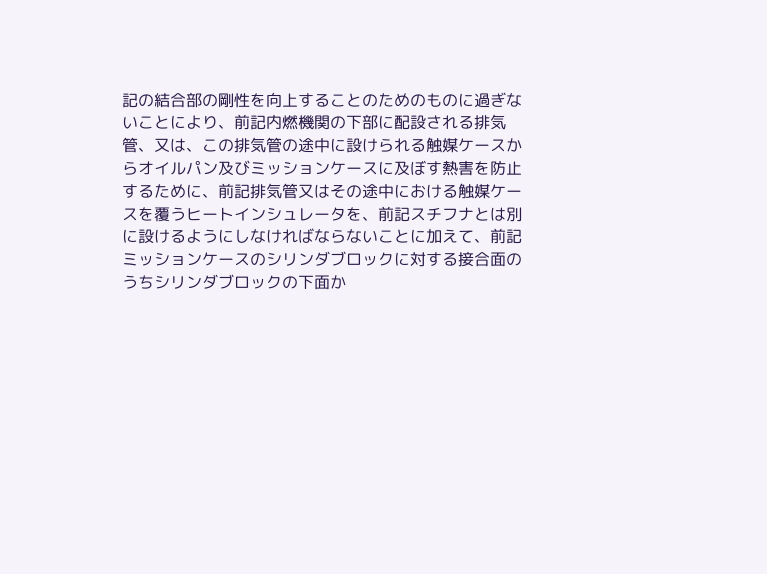記の結合部の剛性を向上することのためのものに過ぎな
いことにより、前記内燃機関の下部に配設される排気
管、又は、この排気管の途中に設けられる触媒ケースか
らオイルパン及びミッションケースに及ぼす熱害を防止
するために、前記排気管又はその途中における触媒ケー
スを覆うヒートインシュレータを、前記スチフナとは別
に設けるようにしなければならないことに加えて、前記
ミッションケースのシリンダブロックに対する接合面の
うちシリンダブロックの下面か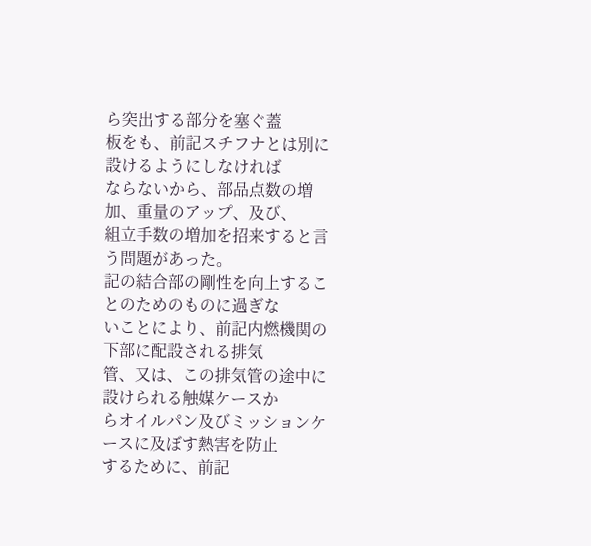ら突出する部分を塞ぐ蓋
板をも、前記スチフナとは別に設けるようにしなければ
ならないから、部品点数の増加、重量のアップ、及び、
組立手数の増加を招来すると言う問題があった。
記の結合部の剛性を向上することのためのものに過ぎな
いことにより、前記内燃機関の下部に配設される排気
管、又は、この排気管の途中に設けられる触媒ケースか
らオイルパン及びミッションケースに及ぼす熱害を防止
するために、前記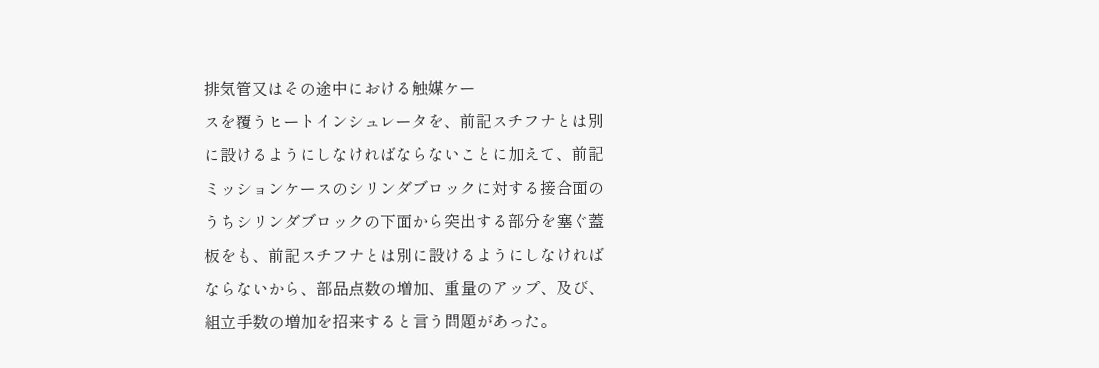排気管又はその途中における触媒ケー
スを覆うヒートインシュレータを、前記スチフナとは別
に設けるようにしなければならないことに加えて、前記
ミッションケースのシリンダブロックに対する接合面の
うちシリンダブロックの下面から突出する部分を塞ぐ蓋
板をも、前記スチフナとは別に設けるようにしなければ
ならないから、部品点数の増加、重量のアップ、及び、
組立手数の増加を招来すると言う問題があった。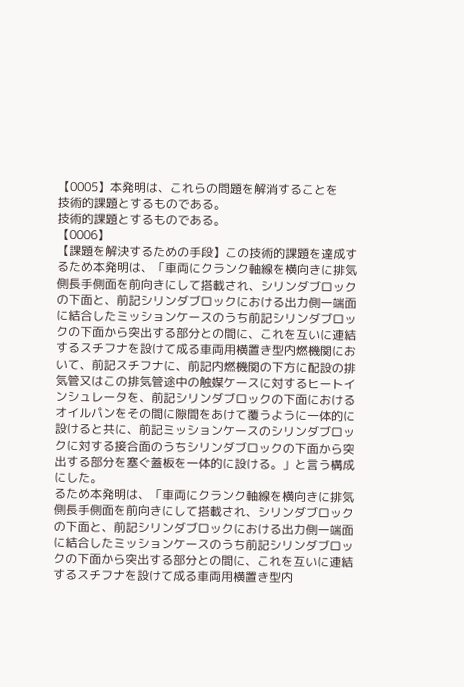【0005】本発明は、これらの問題を解消することを
技術的課題とするものである。
技術的課題とするものである。
【0006】
【課題を解決するための手段】この技術的課題を達成す
るため本発明は、「車両にクランク軸線を横向きに排気
側長手側面を前向きにして搭載され、シリンダブロック
の下面と、前記シリンダブロックにおける出力側一端面
に結合したミッションケースのうち前記シリンダブロッ
クの下面から突出する部分との間に、これを互いに連結
するスチフナを設けて成る車両用横置き型内燃機関にお
いて、前記スチフナに、前記内燃機関の下方に配設の排
気管又はこの排気管途中の触媒ケースに対するヒートイ
ンシュレータを、前記シリンダブロックの下面における
オイルパンをその間に隙間をあけて覆うように一体的に
設けると共に、前記ミッションケースのシリンダブロッ
クに対する接合面のうちシリンダブロックの下面から突
出する部分を塞ぐ蓋板を一体的に設ける。」と言う構成
にした。
るため本発明は、「車両にクランク軸線を横向きに排気
側長手側面を前向きにして搭載され、シリンダブロック
の下面と、前記シリンダブロックにおける出力側一端面
に結合したミッションケースのうち前記シリンダブロッ
クの下面から突出する部分との間に、これを互いに連結
するスチフナを設けて成る車両用横置き型内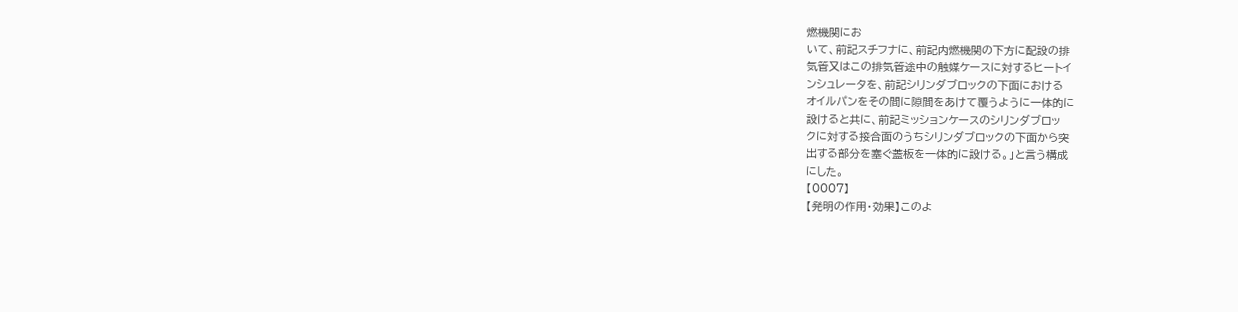燃機関にお
いて、前記スチフナに、前記内燃機関の下方に配設の排
気管又はこの排気管途中の触媒ケースに対するヒートイ
ンシュレータを、前記シリンダブロックの下面における
オイルパンをその間に隙間をあけて覆うように一体的に
設けると共に、前記ミッションケースのシリンダブロッ
クに対する接合面のうちシリンダブロックの下面から突
出する部分を塞ぐ蓋板を一体的に設ける。」と言う構成
にした。
【0007】
【発明の作用・効果】このよ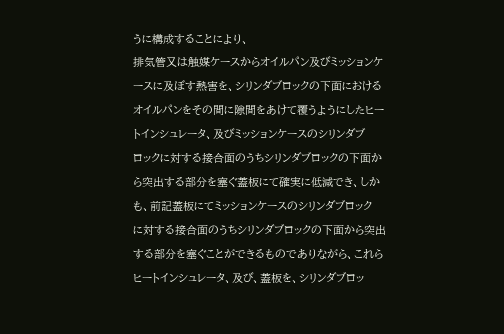うに構成することにより、
排気管又は触媒ケースからオイルパン及びミッションケ
ースに及ぼす熱害を、シリンダブロックの下面における
オイルパンをその間に隙間をあけて覆うようにしたヒー
トインシュレータ、及びミッションケースのシリンダブ
ロックに対する接合面のうちシリンダブロックの下面か
ら突出する部分を塞ぐ蓋板にて確実に低減でき、しか
も、前記蓋板にてミッションケースのシリンダブロック
に対する接合面のうちシリンダブロックの下面から突出
する部分を塞ぐことができるものでありながら、これら
ヒートインシュレータ、及び、蓋板を、シリンダブロッ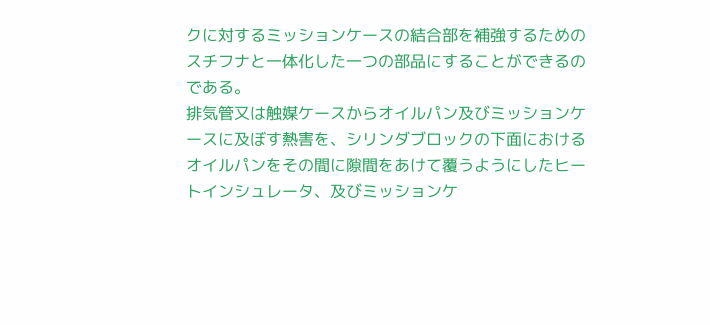クに対するミッションケースの結合部を補強するための
スチフナと一体化した一つの部品にすることができるの
である。
排気管又は触媒ケースからオイルパン及びミッションケ
ースに及ぼす熱害を、シリンダブロックの下面における
オイルパンをその間に隙間をあけて覆うようにしたヒー
トインシュレータ、及びミッションケ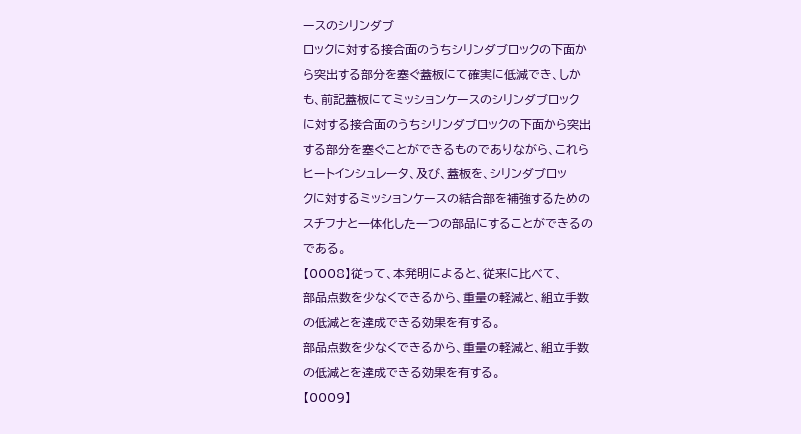ースのシリンダブ
ロックに対する接合面のうちシリンダブロックの下面か
ら突出する部分を塞ぐ蓋板にて確実に低減でき、しか
も、前記蓋板にてミッションケースのシリンダブロック
に対する接合面のうちシリンダブロックの下面から突出
する部分を塞ぐことができるものでありながら、これら
ヒートインシュレータ、及び、蓋板を、シリンダブロッ
クに対するミッションケースの結合部を補強するための
スチフナと一体化した一つの部品にすることができるの
である。
【0008】従って、本発明によると、従来に比べて、
部品点数を少なくできるから、重量の軽減と、組立手数
の低減とを達成できる効果を有する。
部品点数を少なくできるから、重量の軽減と、組立手数
の低減とを達成できる効果を有する。
【0009】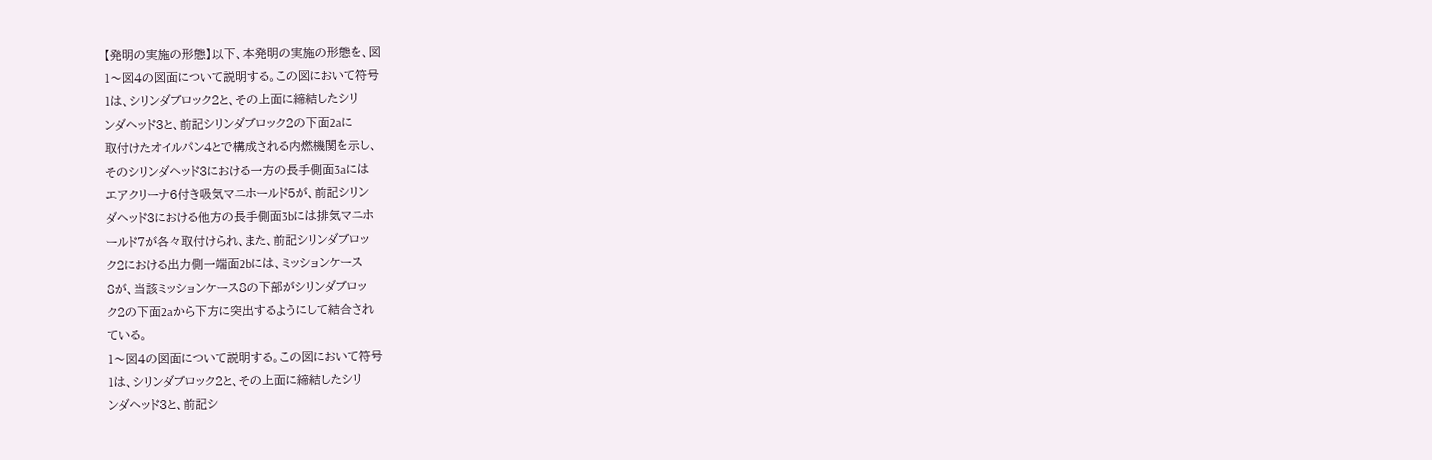【発明の実施の形態】以下、本発明の実施の形態を、図
1〜図4の図面について説明する。この図において符号
1は、シリンダブロック2と、その上面に締結したシリ
ンダヘッド3と、前記シリンダブロック2の下面2aに
取付けたオイルパン4とで構成される内燃機関を示し、
そのシリンダヘッド3における一方の長手側面3aには
エアクリーナ6付き吸気マニホールド5が、前記シリン
ダヘッド3における他方の長手側面3bには排気マニホ
ールド7が各々取付けられ、また、前記シリンダブロッ
ク2における出力側一端面2bには、ミッションケース
8が、当該ミッションケース8の下部がシリンダブロッ
ク2の下面2aから下方に突出するようにして結合され
ている。
1〜図4の図面について説明する。この図において符号
1は、シリンダブロック2と、その上面に締結したシリ
ンダヘッド3と、前記シ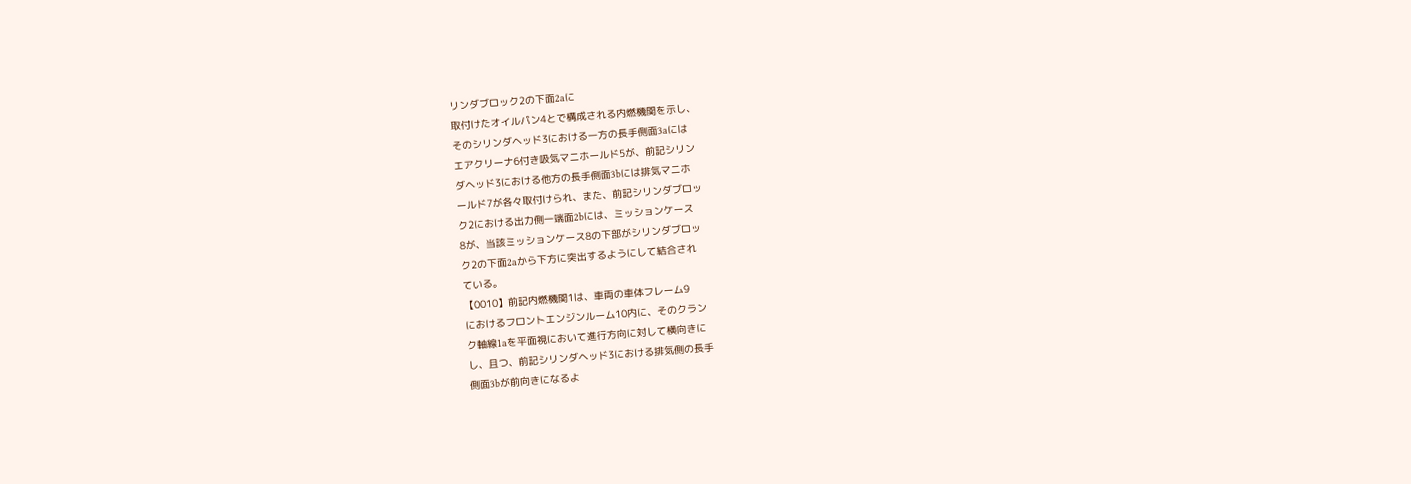リンダブロック2の下面2aに
取付けたオイルパン4とで構成される内燃機関を示し、
そのシリンダヘッド3における一方の長手側面3aには
エアクリーナ6付き吸気マニホールド5が、前記シリン
ダヘッド3における他方の長手側面3bには排気マニホ
ールド7が各々取付けられ、また、前記シリンダブロッ
ク2における出力側一端面2bには、ミッションケース
8が、当該ミッションケース8の下部がシリンダブロッ
ク2の下面2aから下方に突出するようにして結合され
ている。
【0010】前記内燃機関1は、車両の車体フレーム9
におけるフロントエンジンルーム10内に、そのクラン
ク軸線1aを平面視において進行方向に対して横向きに
し、且つ、前記シリンダヘッド3における排気側の長手
側面3bが前向きになるよ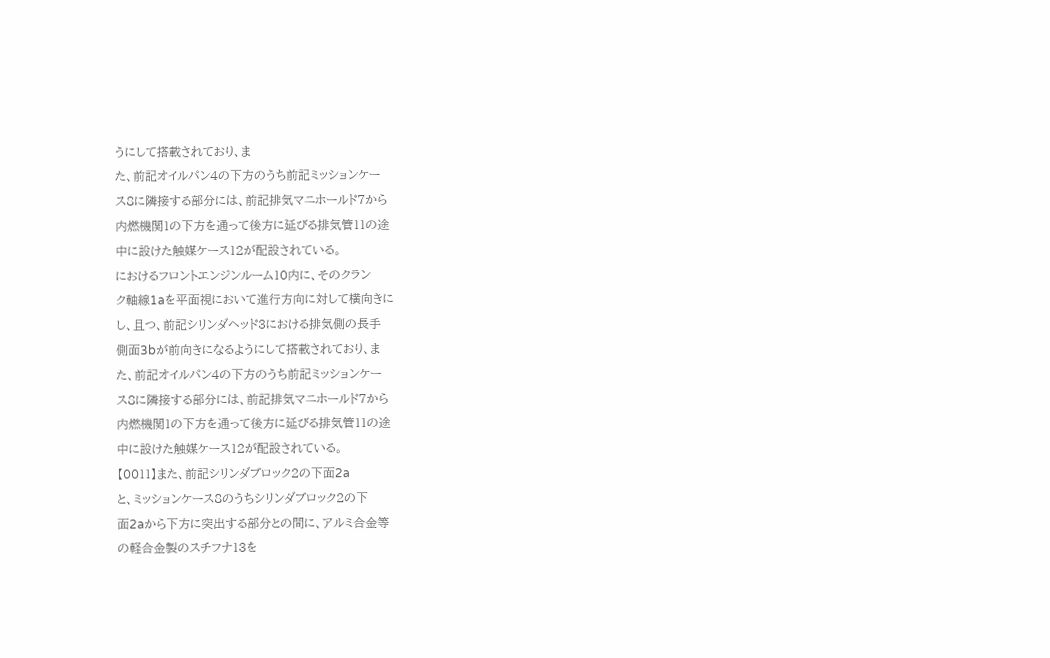うにして搭載されており、ま
た、前記オイルパン4の下方のうち前記ミッションケー
ス8に隣接する部分には、前記排気マニホールド7から
内燃機関1の下方を通って後方に延びる排気管11の途
中に設けた触媒ケース12が配設されている。
におけるフロントエンジンルーム10内に、そのクラン
ク軸線1aを平面視において進行方向に対して横向きに
し、且つ、前記シリンダヘッド3における排気側の長手
側面3bが前向きになるようにして搭載されており、ま
た、前記オイルパン4の下方のうち前記ミッションケー
ス8に隣接する部分には、前記排気マニホールド7から
内燃機関1の下方を通って後方に延びる排気管11の途
中に設けた触媒ケース12が配設されている。
【0011】また、前記シリンダブロック2の下面2a
と、ミッションケース8のうちシリンダブロック2の下
面2aから下方に突出する部分との間に、アルミ合金等
の軽合金製のスチフナ13を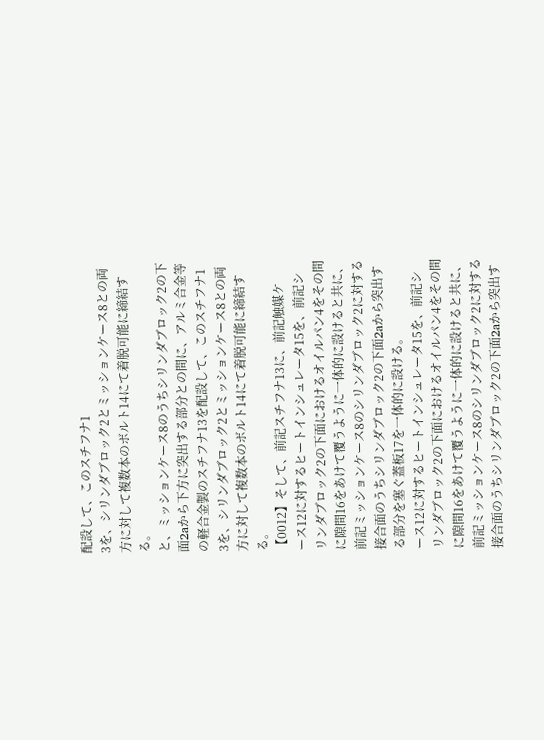配設して、このスチフナ1
3を、シリンダブロック2とミッションケース8との両
方に対して複数本のボルト14にて着脱可能に締結す
る。
と、ミッションケース8のうちシリンダブロック2の下
面2aから下方に突出する部分との間に、アルミ合金等
の軽合金製のスチフナ13を配設して、このスチフナ1
3を、シリンダブロック2とミッションケース8との両
方に対して複数本のボルト14にて着脱可能に締結す
る。
【0012】そして、前記スチフナ13に、前記触媒ケ
ース12に対するヒートインシュレータ15を、前記シ
リンダブロック2の下面におけるオイルパン4をその間
に隙間16をあけて覆うように一体的に設けると共に、
前記ミッションケース8のシリンダブロック2に対する
接合面のうちシリンダブロック2の下面2aから突出す
る部分を塞ぐ蓋板17を一体的に設ける。
ース12に対するヒートインシュレータ15を、前記シ
リンダブロック2の下面におけるオイルパン4をその間
に隙間16をあけて覆うように一体的に設けると共に、
前記ミッションケース8のシリンダブロック2に対する
接合面のうちシリンダブロック2の下面2aから突出す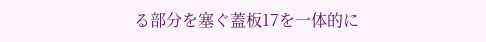る部分を塞ぐ蓋板17を一体的に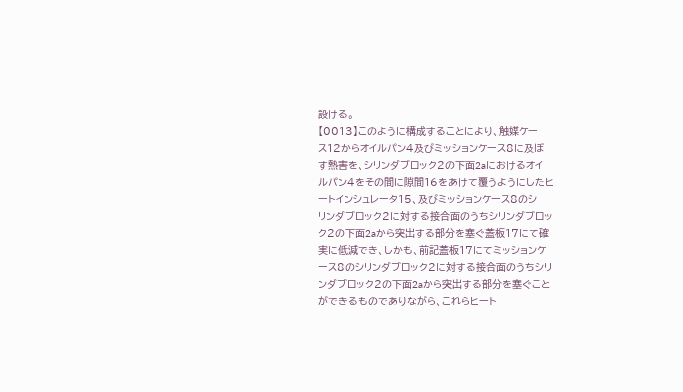設ける。
【0013】このように構成することにより、触媒ケー
ス12からオイルパン4及びミッションケース8に及ぼ
す熱害を、シリンダブロック2の下面2aにおけるオイ
ルパン4をその間に隙間16をあけて覆うようにしたヒ
ートインシュレータ15、及びミッションケース8のシ
リンダブロック2に対する接合面のうちシリンダブロッ
ク2の下面2aから突出する部分を塞ぐ蓋板17にて確
実に低減でき、しかも、前記蓋板17にてミッションケ
ース8のシリンダブロック2に対する接合面のうちシリ
ンダブロック2の下面2aから突出する部分を塞ぐこと
ができるものでありながら、これらヒート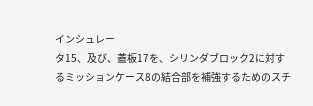インシュレー
タ15、及び、蓋板17を、シリンダブロック2に対す
るミッションケース8の結合部を補強するためのスチ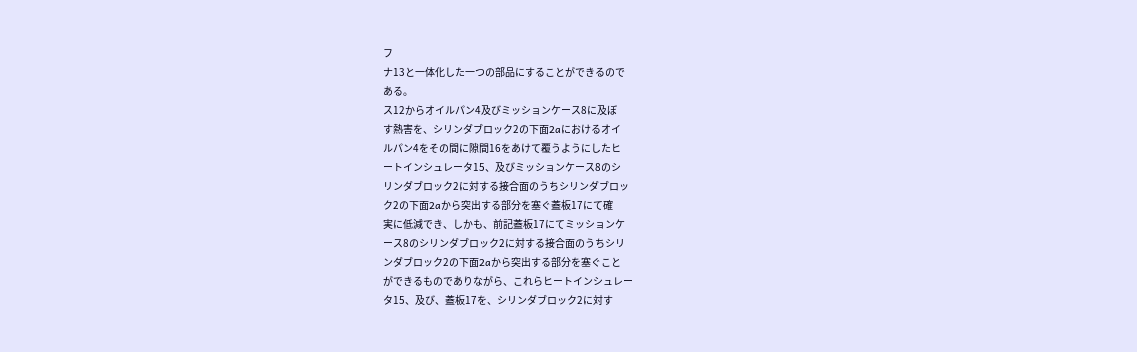フ
ナ13と一体化した一つの部品にすることができるので
ある。
ス12からオイルパン4及びミッションケース8に及ぼ
す熱害を、シリンダブロック2の下面2aにおけるオイ
ルパン4をその間に隙間16をあけて覆うようにしたヒ
ートインシュレータ15、及びミッションケース8のシ
リンダブロック2に対する接合面のうちシリンダブロッ
ク2の下面2aから突出する部分を塞ぐ蓋板17にて確
実に低減でき、しかも、前記蓋板17にてミッションケ
ース8のシリンダブロック2に対する接合面のうちシリ
ンダブロック2の下面2aから突出する部分を塞ぐこと
ができるものでありながら、これらヒートインシュレー
タ15、及び、蓋板17を、シリンダブロック2に対す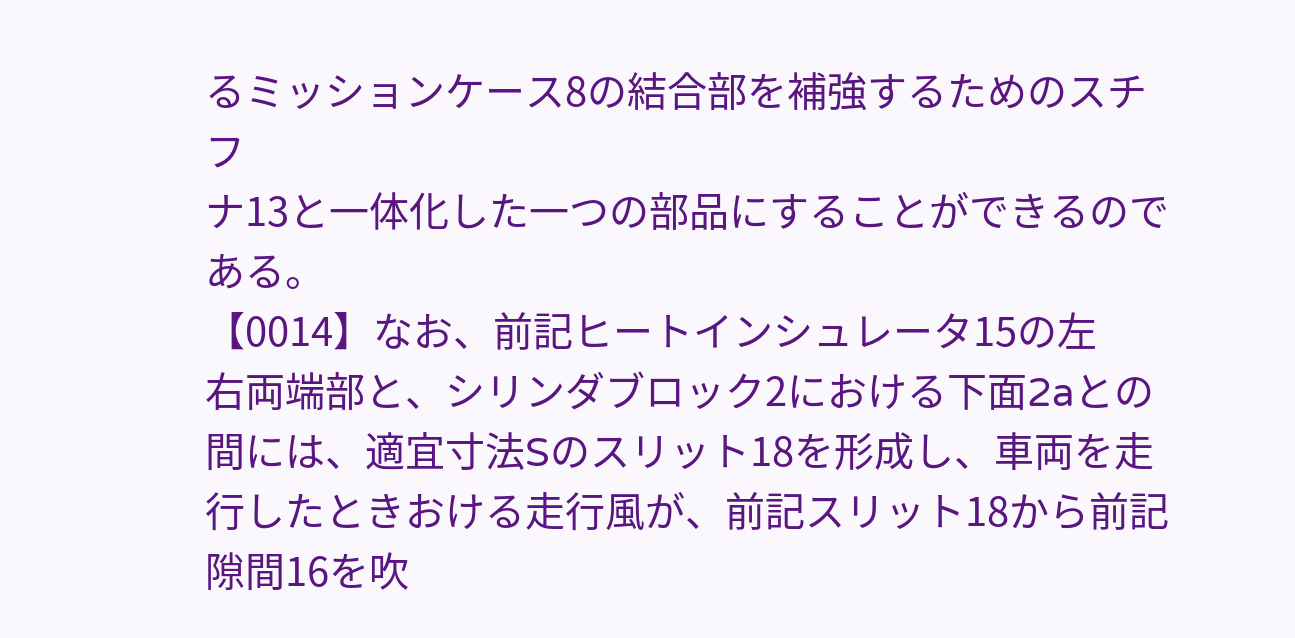るミッションケース8の結合部を補強するためのスチフ
ナ13と一体化した一つの部品にすることができるので
ある。
【0014】なお、前記ヒートインシュレータ15の左
右両端部と、シリンダブロック2における下面2aとの
間には、適宜寸法Sのスリット18を形成し、車両を走
行したときおける走行風が、前記スリット18から前記
隙間16を吹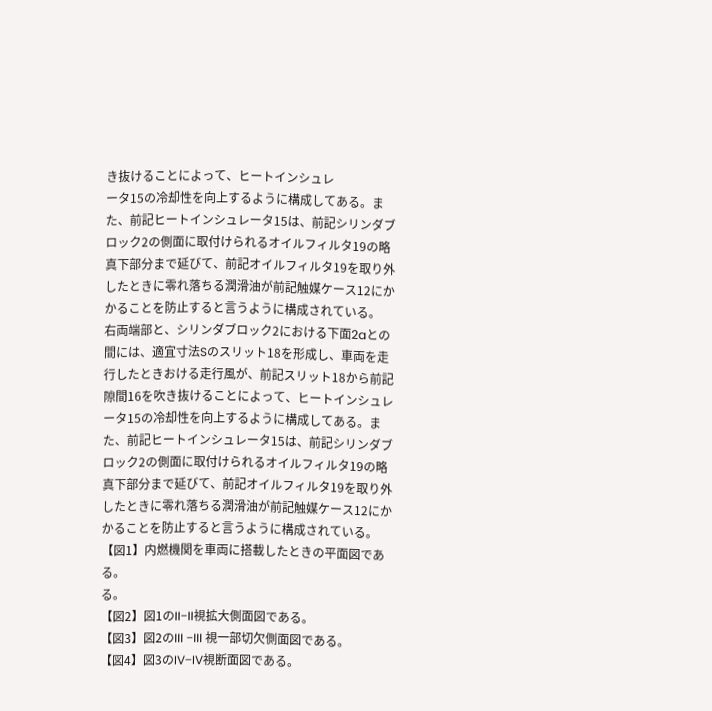き抜けることによって、ヒートインシュレ
ータ15の冷却性を向上するように構成してある。ま
た、前記ヒートインシュレータ15は、前記シリンダブ
ロック2の側面に取付けられるオイルフィルタ19の略
真下部分まで延びて、前記オイルフィルタ19を取り外
したときに零れ落ちる潤滑油が前記触媒ケース12にか
かることを防止すると言うように構成されている。
右両端部と、シリンダブロック2における下面2aとの
間には、適宜寸法Sのスリット18を形成し、車両を走
行したときおける走行風が、前記スリット18から前記
隙間16を吹き抜けることによって、ヒートインシュレ
ータ15の冷却性を向上するように構成してある。ま
た、前記ヒートインシュレータ15は、前記シリンダブ
ロック2の側面に取付けられるオイルフィルタ19の略
真下部分まで延びて、前記オイルフィルタ19を取り外
したときに零れ落ちる潤滑油が前記触媒ケース12にか
かることを防止すると言うように構成されている。
【図1】内燃機関を車両に搭載したときの平面図であ
る。
る。
【図2】図1のII−II視拡大側面図である。
【図3】図2のIII −III 視一部切欠側面図である。
【図4】図3のIV−IV視断面図である。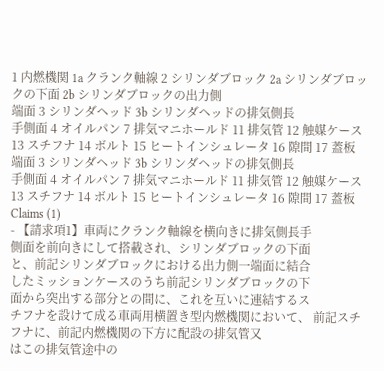1 内燃機関 1a クランク軸線 2 シリンダブロック 2a シリンダブロックの下面 2b シリンダブロックの出力側
端面 3 シリンダヘッド 3b シリンダヘッドの排気側長
手側面 4 オイルパン 7 排気マニホールド 11 排気管 12 触媒ケース 13 スチフナ 14 ボルト 15 ヒートインシュレータ 16 隙間 17 蓋板
端面 3 シリンダヘッド 3b シリンダヘッドの排気側長
手側面 4 オイルパン 7 排気マニホールド 11 排気管 12 触媒ケース 13 スチフナ 14 ボルト 15 ヒートインシュレータ 16 隙間 17 蓋板
Claims (1)
- 【請求項1】車両にクランク軸線を横向きに排気側長手
側面を前向きにして搭載され、シリンダブロックの下面
と、前記シリンダブロックにおける出力側一端面に結合
したミッションケースのうち前記シリンダブロックの下
面から突出する部分との間に、これを互いに連結するス
チフナを設けて成る車両用横置き型内燃機関において、 前記スチフナに、前記内燃機関の下方に配設の排気管又
はこの排気管途中の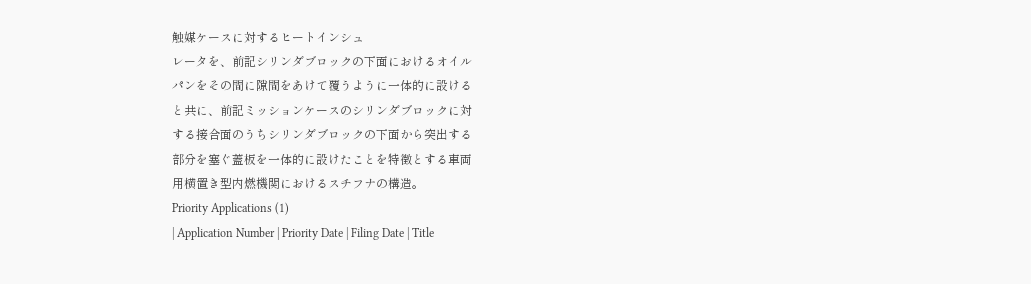触媒ケースに対するヒートインシュ
レータを、前記シリンダブロックの下面におけるオイル
パンをその間に隙間をあけて覆うように一体的に設ける
と共に、前記ミッションケースのシリンダブロックに対
する接合面のうちシリンダブロックの下面から突出する
部分を塞ぐ蓋板を一体的に設けたことを特徴とする車両
用横置き型内燃機関におけるスチフナの構造。
Priority Applications (1)
| Application Number | Priority Date | Filing Date | Title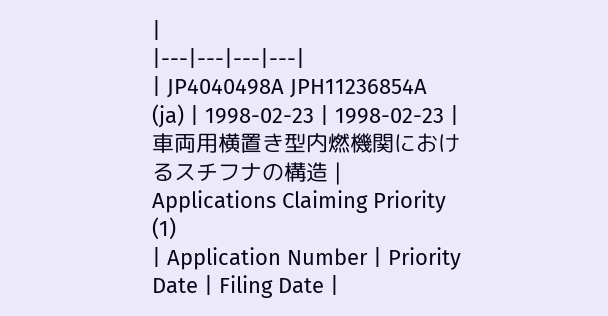|
|---|---|---|---|
| JP4040498A JPH11236854A (ja) | 1998-02-23 | 1998-02-23 | 車両用横置き型内燃機関におけるスチフナの構造 |
Applications Claiming Priority (1)
| Application Number | Priority Date | Filing Date |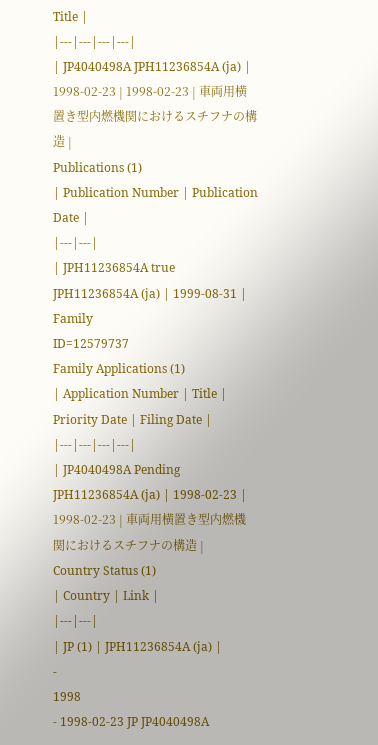Title |
|---|---|---|---|
| JP4040498A JPH11236854A (ja) | 1998-02-23 | 1998-02-23 | 車両用横置き型内燃機関におけるスチフナの構造 |
Publications (1)
| Publication Number | Publication Date |
|---|---|
| JPH11236854A true JPH11236854A (ja) | 1999-08-31 |
Family
ID=12579737
Family Applications (1)
| Application Number | Title | Priority Date | Filing Date |
|---|---|---|---|
| JP4040498A Pending JPH11236854A (ja) | 1998-02-23 | 1998-02-23 | 車両用横置き型内燃機関におけるスチフナの構造 |
Country Status (1)
| Country | Link |
|---|---|
| JP (1) | JPH11236854A (ja) |
-
1998
- 1998-02-23 JP JP4040498A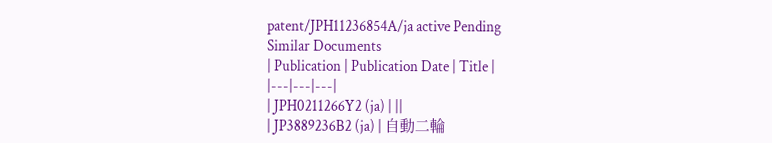patent/JPH11236854A/ja active Pending
Similar Documents
| Publication | Publication Date | Title |
|---|---|---|
| JPH0211266Y2 (ja) | ||
| JP3889236B2 (ja) | 自動二輪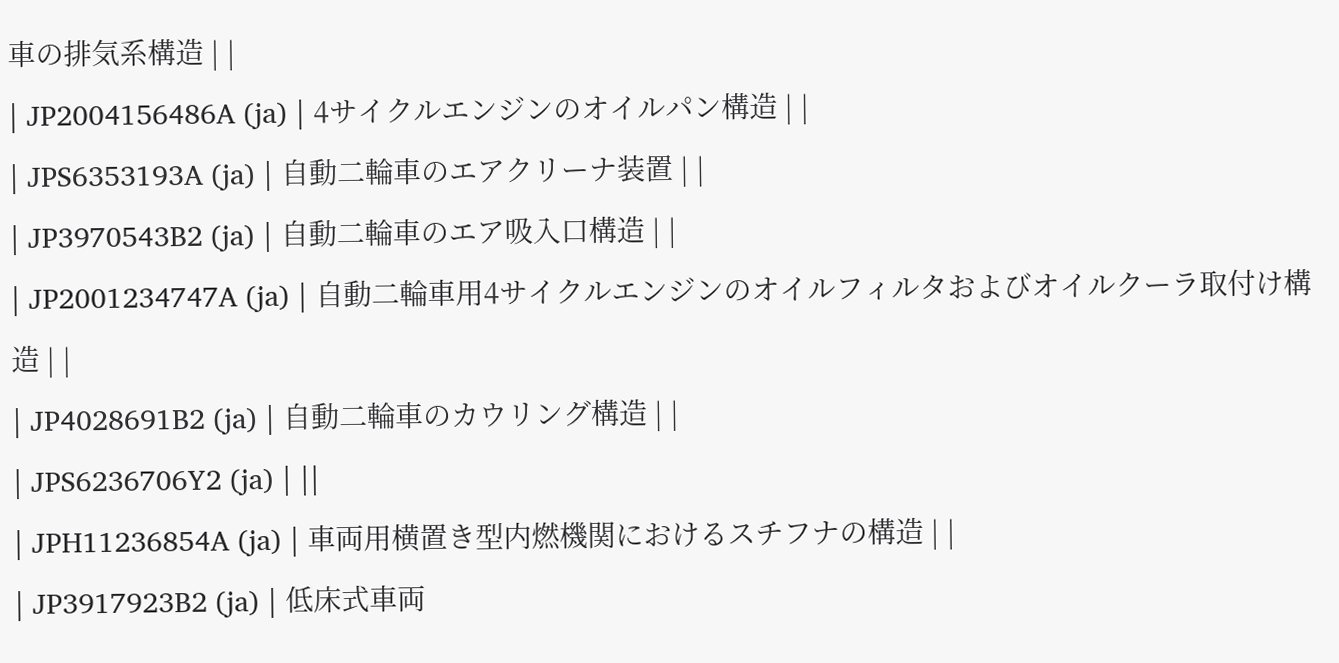車の排気系構造 | |
| JP2004156486A (ja) | 4サイクルエンジンのオイルパン構造 | |
| JPS6353193A (ja) | 自動二輪車のエアクリーナ装置 | |
| JP3970543B2 (ja) | 自動二輪車のエア吸入口構造 | |
| JP2001234747A (ja) | 自動二輪車用4サイクルエンジンのオイルフィルタおよびオイルクーラ取付け構造 | |
| JP4028691B2 (ja) | 自動二輪車のカウリング構造 | |
| JPS6236706Y2 (ja) | ||
| JPH11236854A (ja) | 車両用横置き型内燃機関におけるスチフナの構造 | |
| JP3917923B2 (ja) | 低床式車両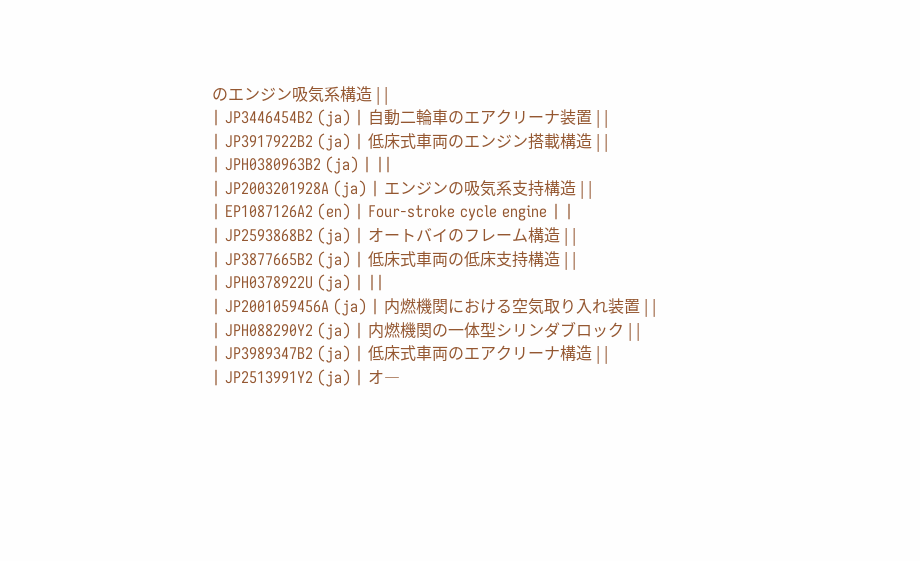のエンジン吸気系構造 | |
| JP3446454B2 (ja) | 自動二輪車のエアクリーナ装置 | |
| JP3917922B2 (ja) | 低床式車両のエンジン搭載構造 | |
| JPH0380963B2 (ja) | ||
| JP2003201928A (ja) | エンジンの吸気系支持構造 | |
| EP1087126A2 (en) | Four-stroke cycle engine | |
| JP2593868B2 (ja) | オートバイのフレーム構造 | |
| JP3877665B2 (ja) | 低床式車両の低床支持構造 | |
| JPH0378922U (ja) | ||
| JP2001059456A (ja) | 内燃機関における空気取り入れ装置 | |
| JPH088290Y2 (ja) | 内燃機関の一体型シリンダブロック | |
| JP3989347B2 (ja) | 低床式車両のエアクリーナ構造 | |
| JP2513991Y2 (ja) | オ―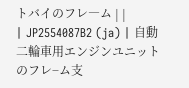トバイのフレ―ム | |
| JP2554087B2 (ja) | 自動二輪車用エンジンユニットのフレ−ム支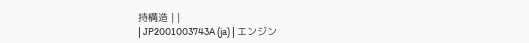持構造 | |
| JP2001003743A (ja) | エンジン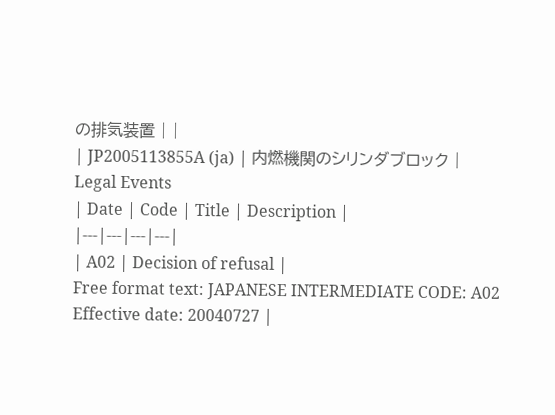の排気装置 | |
| JP2005113855A (ja) | 内燃機関のシリンダブロック |
Legal Events
| Date | Code | Title | Description |
|---|---|---|---|
| A02 | Decision of refusal |
Free format text: JAPANESE INTERMEDIATE CODE: A02 Effective date: 20040727 |